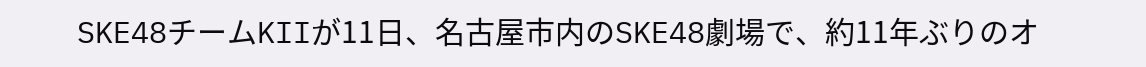SKE48チームKIIが11日、名古屋市内のSKE48劇場で、約11年ぶりのオ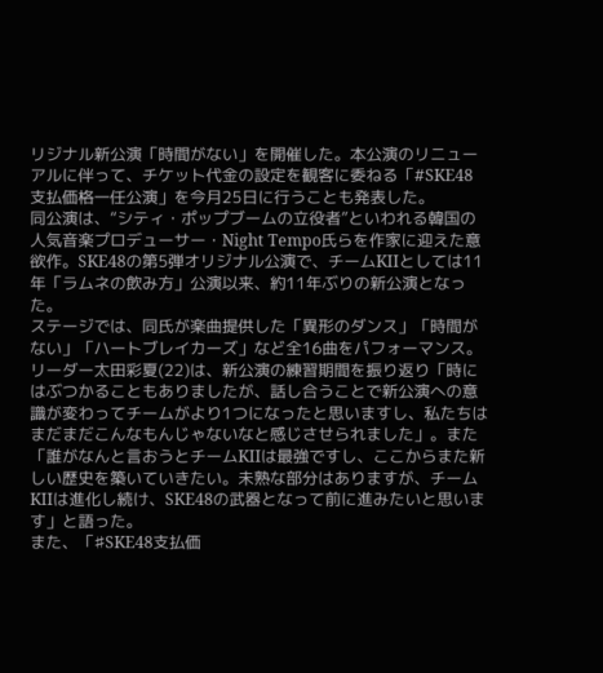リジナル新公演「時間がない」を開催した。本公演のリニューアルに伴って、チケット代金の設定を観客に委ねる「#SKE48支払価格一任公演」を今月25日に行うことも発表した。
同公演は、“シティ・ポップブームの立役者”といわれる韓国の人気音楽プロデューサー・Night Tempo氏らを作家に迎えた意欲作。SKE48の第5弾オリジナル公演で、チームKIIとしては11年「ラムネの飲み方」公演以来、約11年ぶりの新公演となった。
ステージでは、同氏が楽曲提供した「異形のダンス」「時間がない」「ハートブレイカーズ」など全16曲をパフォーマンス。リーダー太田彩夏(22)は、新公演の練習期間を振り返り「時にはぶつかることもありましたが、話し合うことで新公演への意識が変わってチームがより1つになったと思いますし、私たちはまだまだこんなもんじゃないなと感じさせられました」。また「誰がなんと言おうとチームKIIは最強ですし、ここからまた新しい歴史を築いていきたい。未熟な部分はありますが、チームKIIは進化し続け、SKE48の武器となって前に進みたいと思います」と語った。
また、「♯SKE48支払価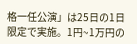格一任公演」は25日の1日限定で実施。1円~1万円の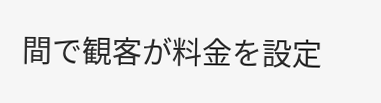間で観客が料金を設定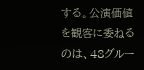する。公演価値を観客に委ねるのは、48グルー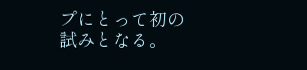プにとって初の試みとなる。